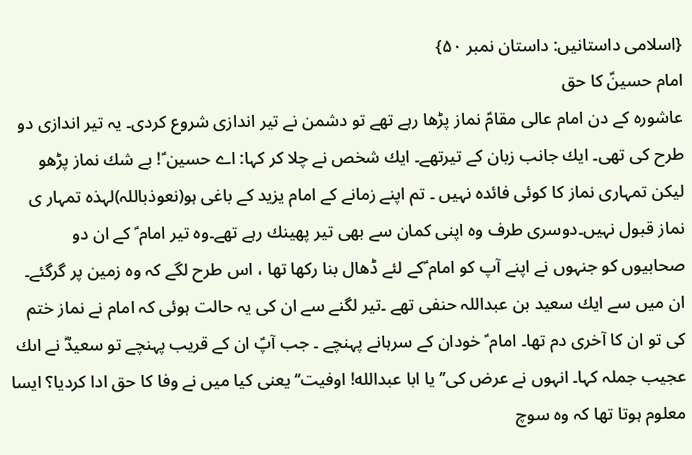{اسلامی داستانیں: داستان نمبر ۵۰}
امام حسینؑ کا حق
عاشورہ كے دن امام عالى مقامؑ نماز پڑھا رہے تھے تو دشمن نے تير اندازى شروع كردى۔ يہ تیر اندازی دو طرح كى تھى۔ ايك جانب زبان كے تيرتھے۔ ايك شخص نے چلا كر كہا: اے حسين ؑ! بے شك نماز پڑھو ليكن تمہارى نماز كا كوئى فائدہ نہيں ۔ تم اپنے زمانے كے امام يزيد كے باغى ہو(نعوذباللہ)لہذہ تمہار ى نماز قبول نہيں۔دوسرى طرف وہ اپنى كمان سے بھى تير پھينك رہے تھے۔وہ تير امام ؑ كے ان دو صحابيوں كو جنہوں نے اپنے آپ كو امام ؑكے لئے ڈھال بنا ركھا تھا ، اس طرح لگے كہ وہ زمين پر گرگئے۔ ان ميں سے ايك سعيد بن عبداللہ حنفى تھے ۔تير لگنے سے ان كى يہ حالت ہوئى كہ امام نے نماز ختم كى تو ان كا آخرى دم تھا۔ امام ؑ خودان كے سرہانے پہنچے ۔ جب آپؑ ان كے قريب پہنچے تو سعيدؓ نے اىك عجیب جملہ كہا۔ انہوں نے عرض كى’’ يا ابا عبدالله! اوفيت‘‘يعنى كيا ميں نے وفا كا حق ادا كرديا؟ ايسا معلوم ہوتا تھا كہ وہ سوچ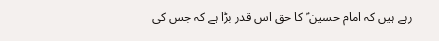رہے ہيں كہ امام حسين ؑ كا حق اس قدر بڑا ہے كہ جس كى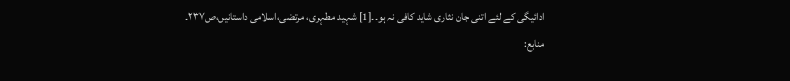ادائیگی كے لئے اتنى جان نثارى شايد كافى نہ ہو۔۔[1] شہید مطہری، مرتضی،اسلامی داستانیں،ص۲۳۷۔
منابع: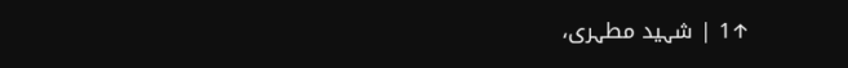↑1 | شہید مطہری،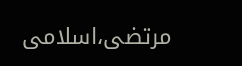مرتضی،اسلامی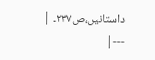داستانیں،ص۲۳۷۔ |
---|